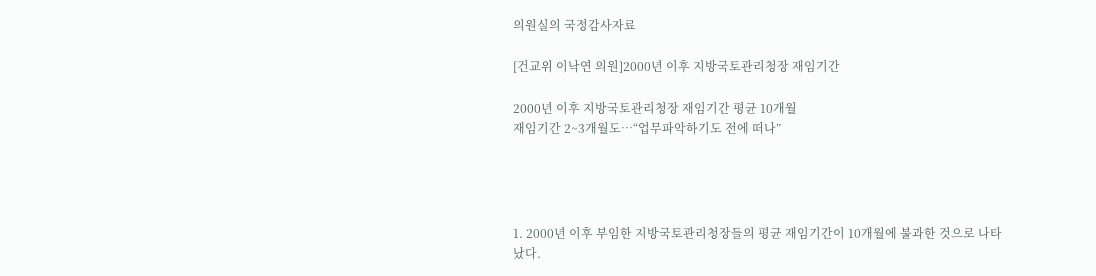의원실의 국정감사자료

[건교위 이낙연 의원]2000년 이후 지방국토관리청장 재임기간

2000년 이후 지방국토관리청장 재임기간 평균 10개월
재임기간 2~3개월도…“업무파악하기도 전에 떠나”




1. 2000년 이후 부임한 지방국토관리청장들의 평균 재임기간이 10개월에 불과한 것으로 나타
났다.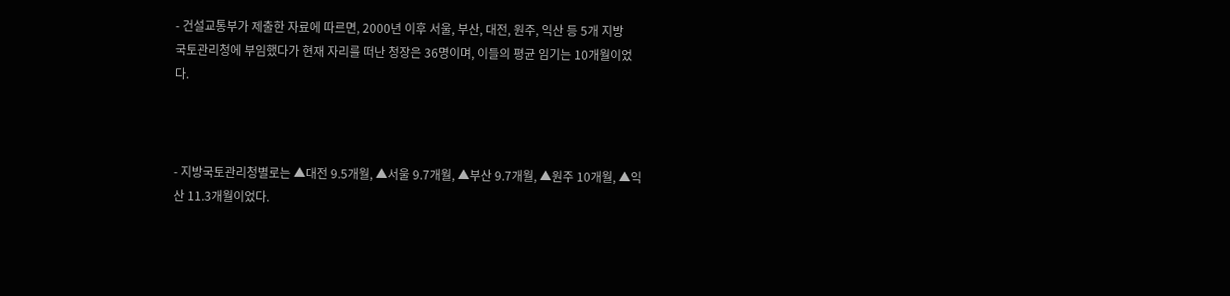- 건설교통부가 제출한 자료에 따르면, 2000년 이후 서울, 부산, 대전, 원주, 익산 등 5개 지방
국토관리청에 부임했다가 현재 자리를 떠난 청장은 36명이며, 이들의 평균 임기는 10개월이었
다.



- 지방국토관리청별로는 ▲대전 9.5개월, ▲서울 9.7개월, ▲부산 9.7개월, ▲원주 10개월, ▲익
산 11.3개월이었다.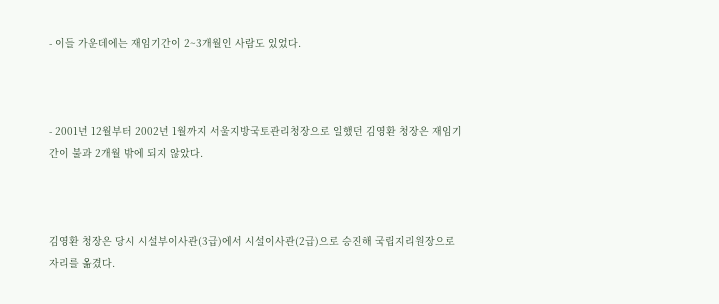- 이들 가운데에는 재임기간이 2~3개월인 사람도 있었다.



- 2001년 12월부터 2002년 1월까지 서울지방국토관리청장으로 일했던 김영환 청장은 재임기
간이 불과 2개월 밖에 되지 않았다.



김영환 청장은 당시 시설부이사관(3급)에서 시설이사관(2급)으로 승진해 국립지리원장으로
자리를 옮겼다.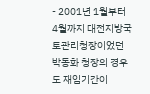- 2001년 1월부터 4월까지 대전지방국토관리청장이었던 박동화 청장의 경우도 재임기간이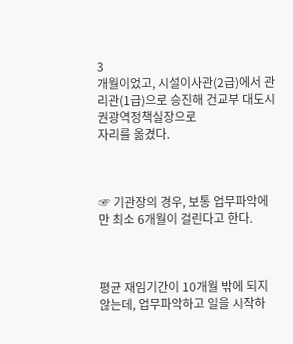3
개월이었고, 시설이사관(2급)에서 관리관(1급)으로 승진해 건교부 대도시권광역정책실장으로
자리를 옮겼다.



☞ 기관장의 경우, 보통 업무파악에만 최소 6개월이 걸린다고 한다.



평균 재임기간이 10개월 밖에 되지 않는데, 업무파악하고 일을 시작하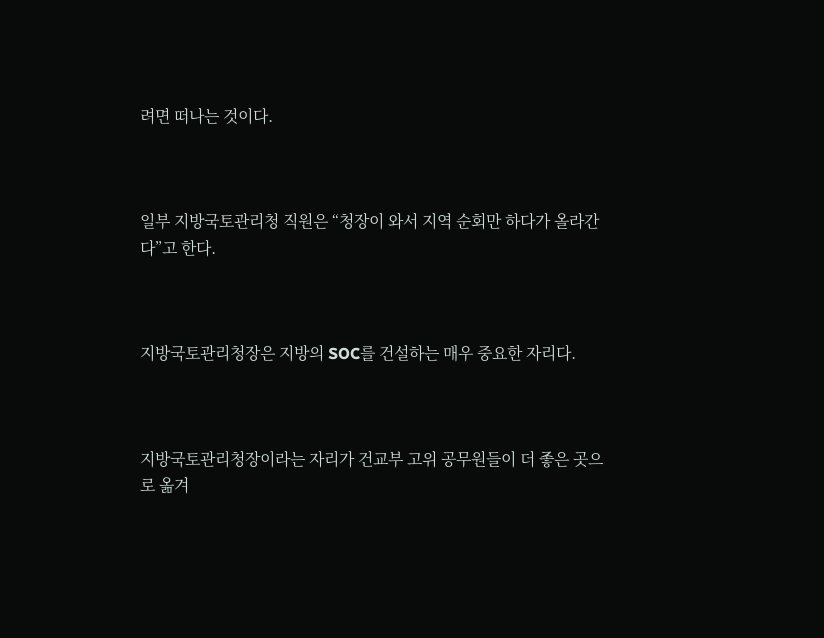려면 떠나는 것이다.



일부 지방국토관리청 직원은 “청장이 와서 지역 순회만 하다가 올라간다”고 한다.



지방국토관리청장은 지방의 SOC를 건설하는 매우 중요한 자리다.



지방국토관리청장이라는 자리가 건교부 고위 공무원들이 더 좋은 곳으로 옮겨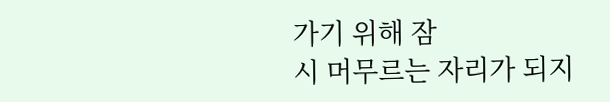가기 위해 잠
시 머무르는 자리가 되지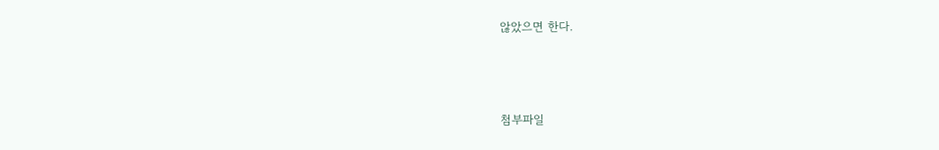않았으면 한다.



첨부파일